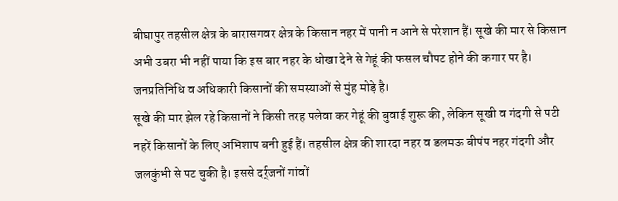बीघापुर तहसील क्षेत्र के बारासगवर क्षेत्र के किसान नहर में पानी न आने से परेशान हैं। सूखे की मार से किसान अभी उबरा भी नहीं पाया कि इस बार नहर के धोखा देने से गेहूं की फसल चौपट होने की कगार पर है। जनप्रतिनिधि व अधिकारी किसानों की समस्याओं से मुंह मोड़े है।
सूखे की मार झेल रहे किसानों ने किसी तरह पलेवा कर गेहूं की बुवाई शुरू की, लेकिन सूखी व गंदगी से पटी नहरें किसानों के लिए अभिशाप बनी हुई हैं। तहसील क्षेत्र की शारदा नहर व डलमऊ बीपंप नहर गंदगी और जलकुंभी से पट चुकी है। इससे दर्र्जनों गांवों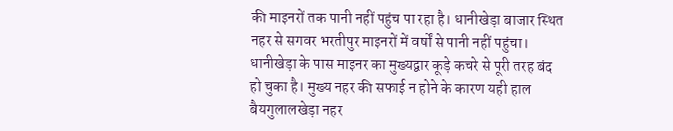की माइनरों तक पानी नहीं पहुंच पा रहा है। धानीखेड़ा बाजार स्थित नहर से सगवर भरतीपुर माइनरों में वर्षों से पानी नहीं पहुंचा। धानीखेड़ा के पास माइनर का मुख्यद्वार कूड़े कचरे से पूरी तरह बंद हो चुका है। मुख्य नहर की सफाई न होने के कारण यही हाल बैयगुलालखेड़ा नहर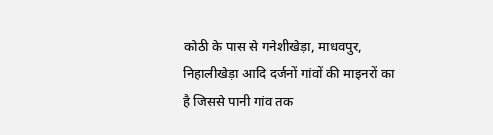कोठी के पास से गनेशीखेड़ा, माधवपुर, निहालीखेड़ा आदि दर्जनों गांवों की माइनरों का है जिससे पानी गांव तक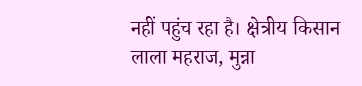नहीं पहुंच रहा है। क्षेत्रीय किसान लाला महराज, मुन्ना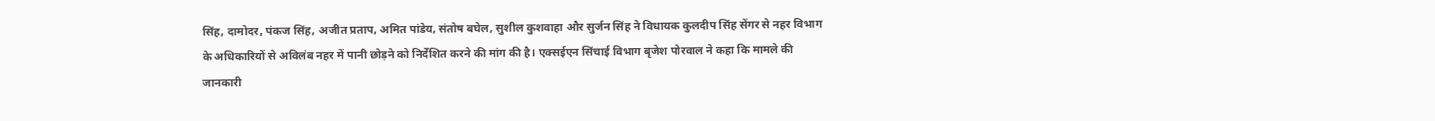सिंह, दामोदर, पंकज सिंह, अजीत प्रताप, अमित पांडेय, संतोष बघेल, सुशील कुशवाहा और सुर्जन सिंह ने विधायक कुलदीप सिंह सेंगर से नहर विभाग के अधिकारियों से अविलंब नहर में पानी छोड़ने को निर्देशित करने की मांग की है। एक्सईएन सिंचाई विभाग बृजेश पोरवाल ने कहा कि मामले की जानकारी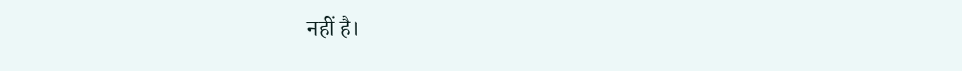नहीं है।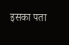इसका पता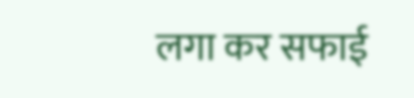लगा कर सफाई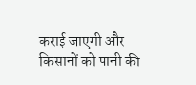कराई जाएगी और किसानों को पानी की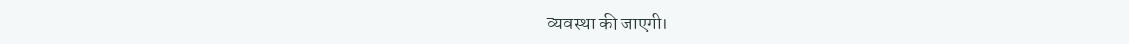व्यवस्था की जाएगी।